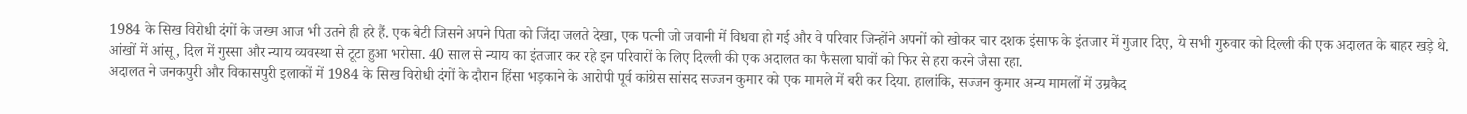1984 के सिख विरोधी दंगों के जख्म आज भी उतने ही हरे हैं. एक बेटी जिसने अपने पिता को जिंदा जलते देखा, एक पत्नी जो जवानी में विधवा हो गई और वे परिवार जिन्होंने अपनों को खोकर चार दशक इंसाफ के इंतजार में गुजार दिए, ये सभी गुरुवार को दिल्ली की एक अदालत के बाहर खड़े थे. आंखों में आंसू, दिल में गुस्सा और न्याय व्यवस्था से टूटा हुआ भरोसा. 40 साल से न्याय का इंतजार कर रहे इन परिवारों के लिए दिल्ली की एक अदालत का फैसला घावों को फिर से हरा करने जैसा रहा.
अदालत ने जनकपुरी और विकासपुरी इलाकों में 1984 के सिख विरोधी दंगों के दौरान हिंसा भड़काने के आरोपी पूर्व कांग्रेस सांसद सज्जन कुमार को एक मामले में बरी कर दिया. हालांकि, सज्जन कुमार अन्य मामलों में उम्रकैद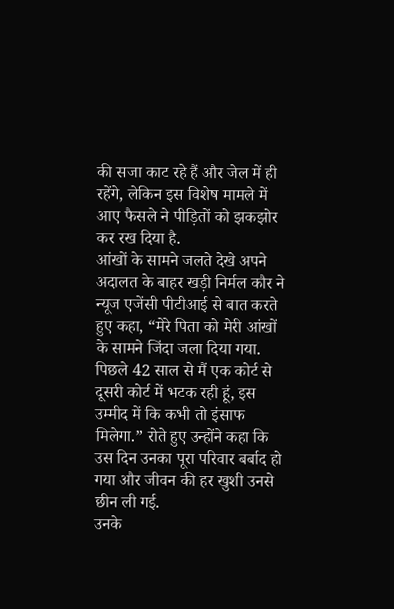की सजा काट रहे हैं और जेल में ही रहेंगे, लेकिन इस विशेष मामले में आए फैसले ने पीड़ितों को झकझोर कर रख दिया है.
आंखों के सामने जलते देखे अपने
अदालत के बाहर खड़ी निर्मल कौर ने न्यूज एजेंसी पीटीआई से बात करते हुए कहा, “मेरे पिता को मेरी आंखों के सामने जिंदा जला दिया गया. पिछले 42 साल से मैं एक कोर्ट से दूसरी कोर्ट में भटक रही हूं, इस उम्मीद में कि कभी तो इंसाफ मिलेगा.” रोते हुए उन्होंने कहा कि उस दिन उनका पूरा परिवार बर्बाद हो गया और जीवन की हर खुशी उनसे छीन ली गई.
उनके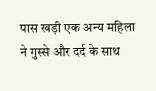पास खड़ी एक अन्य महिला ने गुस्से और दर्द के साथ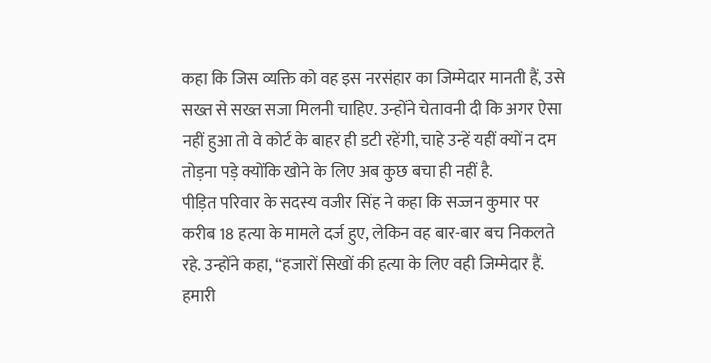कहा कि जिस व्यक्ति को वह इस नरसंहार का जिम्मेदार मानती हैं, उसे सख्त से सख्त सजा मिलनी चाहिए. उन्होंने चेतावनी दी कि अगर ऐसा नहीं हुआ तो वे कोर्ट के बाहर ही डटी रहेंगी, चाहे उन्हें यहीं क्यों न दम तोड़ना पड़े क्योंकि खोने के लिए अब कुछ बचा ही नहीं है.
पीड़ित परिवार के सदस्य वजीर सिंह ने कहा कि सज्जन कुमार पर करीब 18 हत्या के मामले दर्ज हुए, लेकिन वह बार-बार बच निकलते रहे. उन्होंने कहा, “हजारों सिखों की हत्या के लिए वही जिम्मेदार हैं. हमारी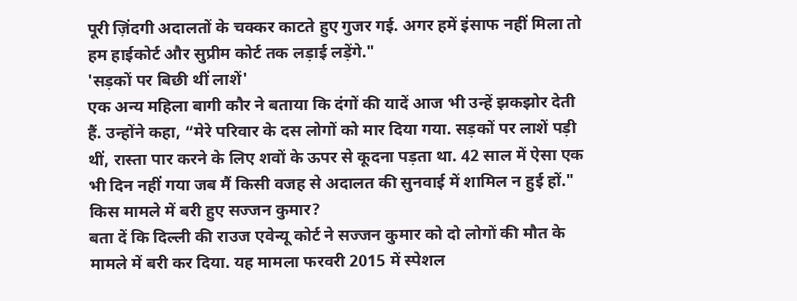पूरी ज़िंदगी अदालतों के चक्कर काटते हुए गुजर गई. अगर हमें इंसाफ नहीं मिला तो हम हाईकोर्ट और सुप्रीम कोर्ट तक लड़ाई लड़ेंगे."
'सड़कों पर बिछी थीं लाशें'
एक अन्य महिला बागी कौर ने बताया कि दंगों की यादें आज भी उन्हें झकझोर देती हैं. उन्होंने कहा, “मेरे परिवार के दस लोगों को मार दिया गया. सड़कों पर लाशें पड़ी थीं, रास्ता पार करने के लिए शवों के ऊपर से कूदना पड़ता था. 42 साल में ऐसा एक भी दिन नहीं गया जब मैं किसी वजह से अदालत की सुनवाई में शामिल न हुई हों."
किस मामले में बरी हुए सज्जन कुमार?
बता दें कि दिल्ली की राउज एवेन्यू कोर्ट ने सज्जन कुमार को दो लोगों की मौत के मामले में बरी कर दिया. यह मामला फरवरी 2015 में स्पेशल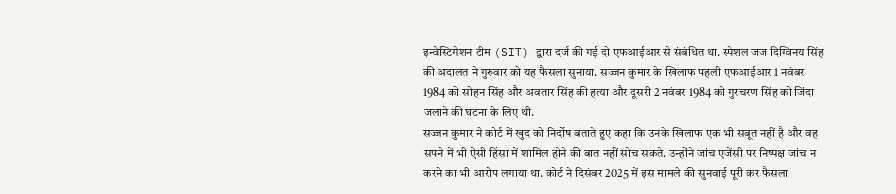इन्वेस्टिगेशन टीम (SIT) द्वारा दर्ज की गई दो एफआईआर से संबंधित था. स्पेशल जज दिग्विनय सिंह की अदालत ने गुरुवार को यह फैसला सुनाया. सज्जन कुमार के खिलाफ पहली एफआईआर 1 नवंबर 1984 को सोहन सिंह और अवतार सिंह की हत्या और दूसरी 2 नवंबर 1984 को गुरचरण सिंह को जिंदा जलाने की घटना के लिए थी.
सज्जन कुमार ने कोर्ट में खुद को निर्दोष बताते हुए कहा कि उनके खिलाफ एक भी सबूत नहीं है और वह सपने में भी ऐसी हिंसा में शामिल होने की बात नहीं सोच सकते. उन्होंने जांच एजेंसी पर निष्पक्ष जांच न करने का भी आरोप लगाया था. कोर्ट ने दिसंबर 2025 में इस मामले की सुनवाई पूरी कर फैसला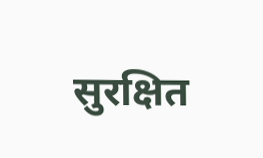सुरक्षित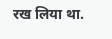रख लिया था.